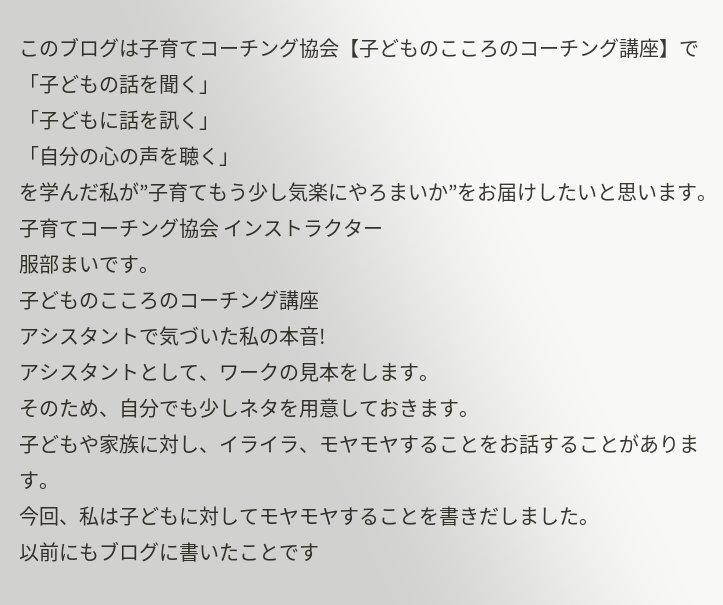このブログは子育てコーチング協会【子どものこころのコーチング講座】で
「子どもの話を聞く」
「子どもに話を訊く」
「自分の心の声を聴く」
を学んだ私が”子育てもう少し気楽にやろまいか”をお届けしたいと思います。
子育てコーチング協会 インストラクター
服部まいです。
子どものこころのコーチング講座
アシスタントで気づいた私の本音!
アシスタントとして、ワークの見本をします。
そのため、自分でも少しネタを用意しておきます。
子どもや家族に対し、イライラ、モヤモヤすることをお話することがあります。
今回、私は子どもに対してモヤモヤすることを書きだしました。
以前にもブログに書いたことです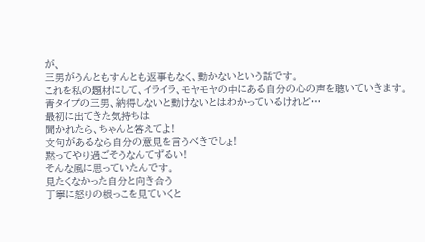が、
三男がうんともすんとも返事もなく、動かないという話です。
これを私の題材にして、イライラ、モヤモヤの中にある自分の心の声を聴いていきます。
青タイプの三男、納得しないと動けないとはわかっているけれど…
最初に出てきた気持ちは
聞かれたら、ちゃんと答えてよ!
文句があるなら自分の意見を言うべきでしょ!
黙ってやり過ごそうなんてずるい!
そんな風に思っていたんです。
見たくなかった自分と向き合う
丁寧に怒りの根っこを見ていくと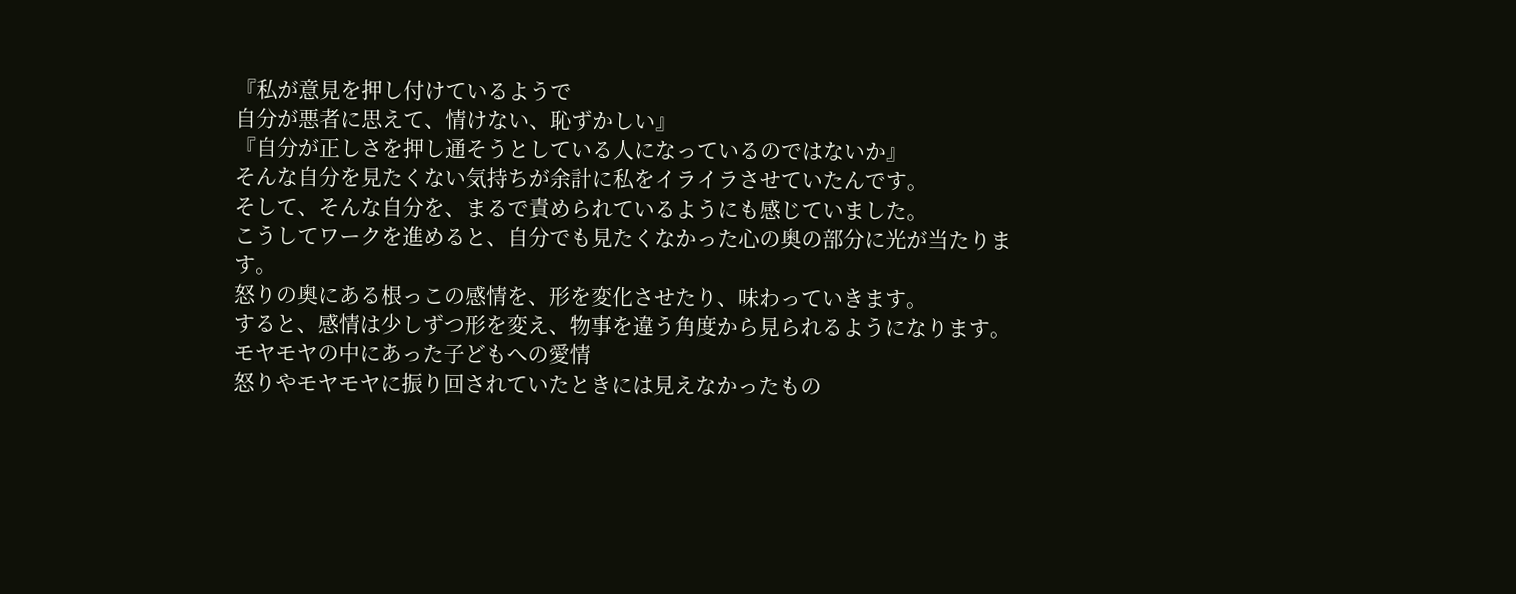『私が意見を押し付けているようで
自分が悪者に思えて、情けない、恥ずかしい』
『自分が正しさを押し通そうとしている人になっているのではないか』
そんな自分を見たくない気持ちが余計に私をイライラさせていたんです。
そして、そんな自分を、まるで責められているようにも感じていました。
こうしてワークを進めると、自分でも見たくなかった心の奥の部分に光が当たります。
怒りの奥にある根っこの感情を、形を変化させたり、味わっていきます。
すると、感情は少しずつ形を変え、物事を違う角度から見られるようになります。
モヤモヤの中にあった子どもへの愛情
怒りやモヤモヤに振り回されていたときには見えなかったもの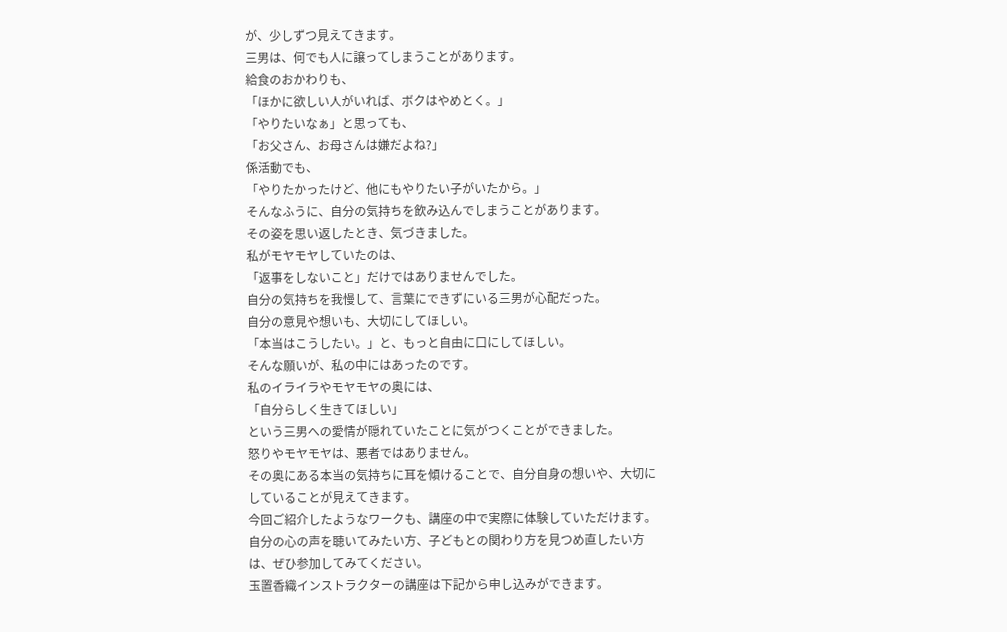が、少しずつ見えてきます。
三男は、何でも人に譲ってしまうことがあります。
給食のおかわりも、
「ほかに欲しい人がいれば、ボクはやめとく。」
「やりたいなぁ」と思っても、
「お父さん、お母さんは嫌だよね?」
係活動でも、
「やりたかったけど、他にもやりたい子がいたから。」
そんなふうに、自分の気持ちを飲み込んでしまうことがあります。
その姿を思い返したとき、気づきました。
私がモヤモヤしていたのは、
「返事をしないこと」だけではありませんでした。
自分の気持ちを我慢して、言葉にできずにいる三男が心配だった。
自分の意見や想いも、大切にしてほしい。
「本当はこうしたい。」と、もっと自由に口にしてほしい。
そんな願いが、私の中にはあったのです。
私のイライラやモヤモヤの奥には、
「自分らしく生きてほしい」
という三男への愛情が隠れていたことに気がつくことができました。
怒りやモヤモヤは、悪者ではありません。
その奥にある本当の気持ちに耳を傾けることで、自分自身の想いや、大切にしていることが見えてきます。
今回ご紹介したようなワークも、講座の中で実際に体験していただけます。
自分の心の声を聴いてみたい方、子どもとの関わり方を見つめ直したい方は、ぜひ参加してみてください。
玉置香織インストラクターの講座は下記から申し込みができます。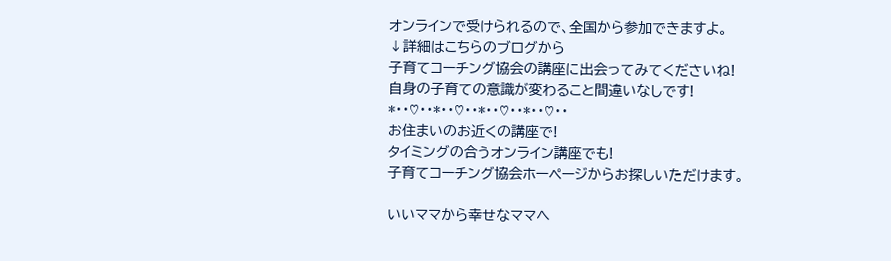オンラインで受けられるので、全国から参加できますよ。
↓詳細はこちらのブログから
子育てコーチング協会の講座に出会ってみてくださいね!
自身の子育ての意識が変わること間違いなしです!
*・・♡・・*・・♡・・*・・♡・・*・・♡・・
お住まいのお近くの講座で!
タイミングの合うオンライン講座でも!
子育てコーチング協会ホーページからお探しいただけます。

いいママから幸せなママへ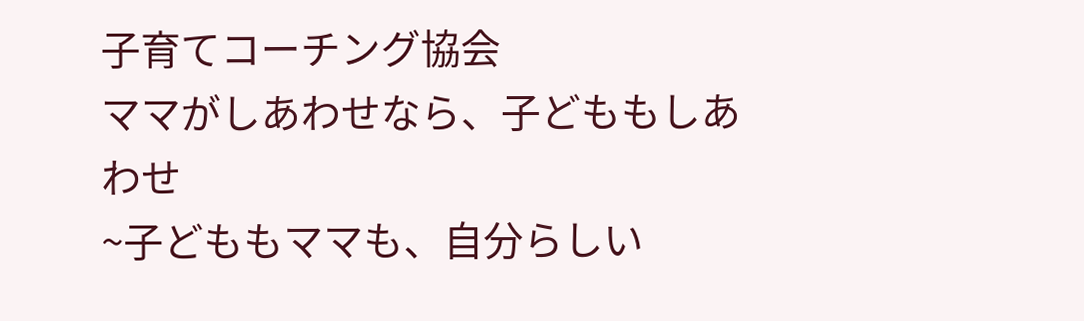子育てコーチング協会
ママがしあわせなら、子どももしあわせ
~子どももママも、自分らしい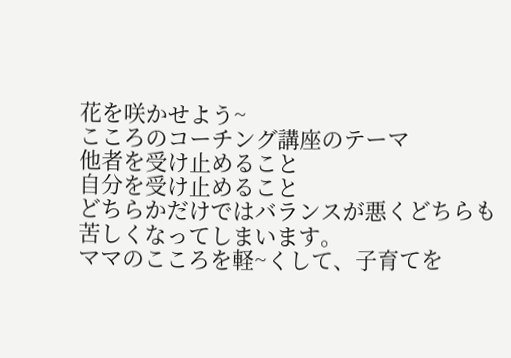花を咲かせよう~
こころのコーチング講座のテーマ
他者を受け止めること
自分を受け止めること
どちらかだけではバランスが悪くどちらも苦しくなってしまいます。
ママのこころを軽~くして、子育てを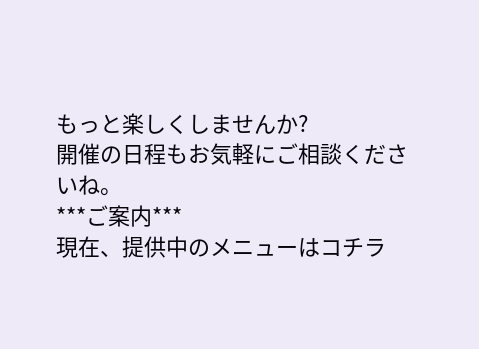もっと楽しくしませんか?
開催の日程もお気軽にご相談くださいね。
***ご案内***
現在、提供中のメニューはコチラ